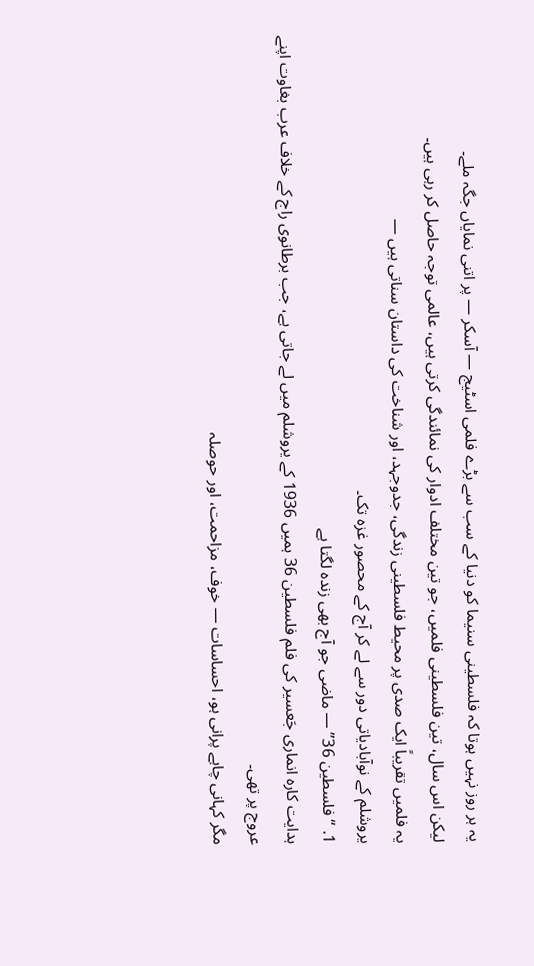یہ ہر روز نہیں ہوتا کہ فلسطینی سنیما کو دنیا کے سب سے بڑے فلمی اسٹیج — آسکر — پر اتنی نمایاں جگہ ملے۔
لیکن اس سال، تین فلسطینی فلمیں، جو تین مختلف ادوار کی نمائندگی کرتی ہیں، عالمی توجہ حاصل کر رہی ہیں۔
یہ فلمیں تقریباً ایک صدی پر محیط فلسطینی زندگی، جدوجہد، اور شناخت کی داستان سناتی ہیں —
یروشلم کے نوآبادیاتی دور سے لے کر آج کے محصور غزہ تک۔
1. “فلسطین 36” — ماضی جو آج بھی زندہ لگتا ہے
ہدایت کارہ انماری جَعسیر کی فلم فلسطین 36 ہمیں 1936 کے یروشلم میں لے جاتی ہے، جب برطانوی راج کے خلاف عرب بغاوت اپنے عروج پر تھی۔
مگر کہانی چاہے پرانی ہو، احساسات — خوف، مزاحمت، اور حوصلہ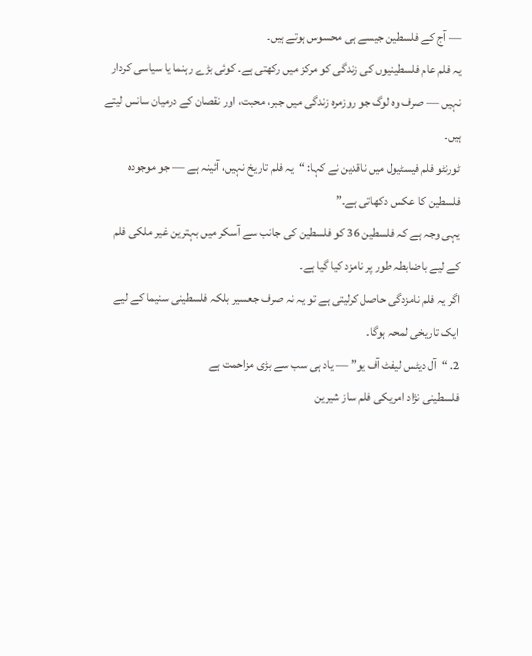— آج کے فلسطین جیسے ہی محسوس ہوتے ہیں۔
یہ فلم عام فلسطینیوں کی زندگی کو مرکز میں رکھتی ہے۔ کوئی بڑے رہنما یا سیاسی کردار نہیں — صرف وہ لوگ جو روزمرہ زندگی میں جبر، محبت، اور نقصان کے درمیان سانس لیتے ہیں۔
ٹورنٹو فلم فیسٹیول میں ناقدین نے کہا: “یہ فلم تاریخ نہیں، آئینہ ہے — جو موجودہ فلسطین کا عکس دکھاتی ہے۔”
یہی وجہ ہے کہ فلسطین 36 کو فلسطین کی جانب سے آسکر میں بہترین غیر ملکی فلم کے لیے باضابطہ طور پر نامزد کیا گیا ہے۔
اگر یہ فلم نامزدگی حاصل کرلیتی ہے تو یہ نہ صرف جعسیر بلکہ فلسطینی سنیما کے لیے ایک تاریخی لمحہ ہوگا۔
2. “آل دیٹس لیفٹ آف یو” — یاد ہی سب سے بڑی مزاحمت ہے
فلسطینی نژاد امریکی فلم ساز شیرین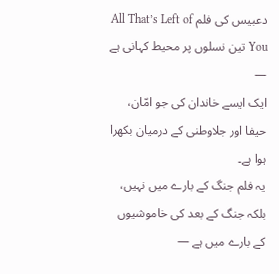دعبیس کی فلم All That’s Left of You تین نسلوں پر محیط کہانی ہے —
ایک ایسے خاندان کی جو امّان، حیفا اور جلاوطنی کے درمیان بکھرا ہوا ہے۔
یہ فلم جنگ کے بارے میں نہیں، بلکہ جنگ کے بعد کی خاموشیوں کے بارے میں ہے —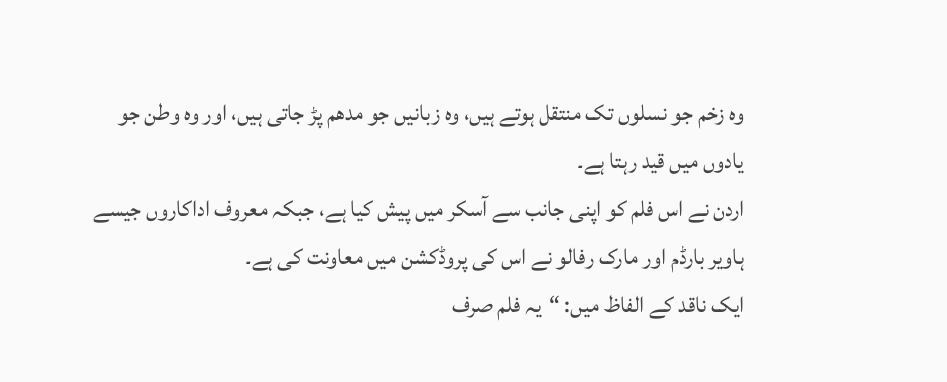وہ زخم جو نسلوں تک منتقل ہوتے ہیں، وہ زبانیں جو مدھم پڑ جاتی ہیں، اور وہ وطن جو یادوں میں قید رہتا ہے۔
اردن نے اس فلم کو اپنی جانب سے آسکر میں پیش کیا ہے، جبکہ معروف اداکاروں جیسے ہاویر بارڈم اور مارک رفالو نے اس کی پروڈکشن میں معاونت کی ہے۔
ایک ناقد کے الفاظ میں: “یہ فلم صرف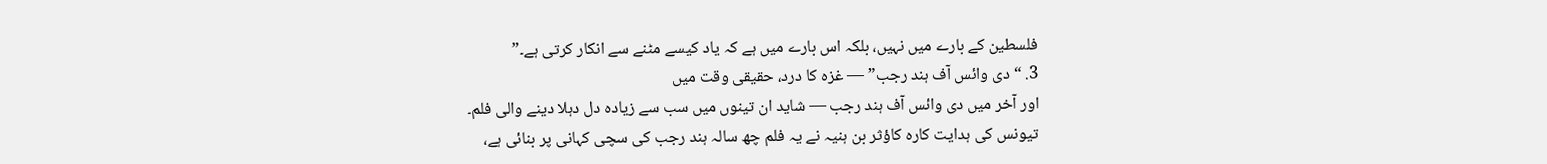فلسطین کے بارے میں نہیں، بلکہ اس بارے میں ہے کہ یاد کیسے مٹنے سے انکار کرتی ہے۔”
3. “دی وائس آف ہند رجب” — غزہ کا درد، حقیقی وقت میں
اور آخر میں دی وائس آف ہند رجب — شاید ان تینوں میں سب سے زیادہ دل دہلا دینے والی فلم۔
تیونس کی ہدایت کارہ کاؤثر بن ہنیہ نے یہ فلم چھ سالہ ہند رجب کی سچی کہانی پر بنائی ہے،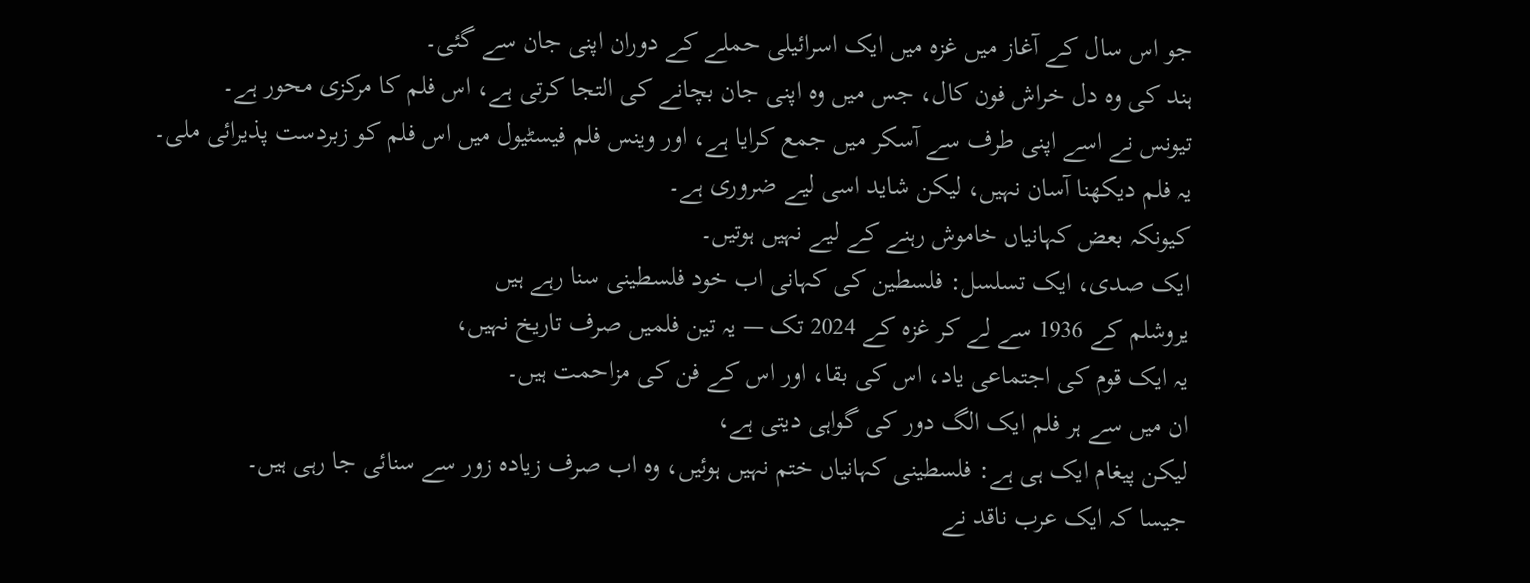جو اس سال کے آغاز میں غزہ میں ایک اسرائیلی حملے کے دوران اپنی جان سے گئی۔
ہند کی وہ دل خراش فون کال، جس میں وہ اپنی جان بچانے کی التجا کرتی ہے، اس فلم کا مرکزی محور ہے۔
تیونس نے اسے اپنی طرف سے آسکر میں جمع کرایا ہے، اور وینس فلم فیسٹیول میں اس فلم کو زبردست پذیرائی ملی۔
یہ فلم دیکھنا آسان نہیں، لیکن شاید اسی لیے ضروری ہے۔
کیونکہ بعض کہانیاں خاموش رہنے کے لیے نہیں ہوتیں۔
ایک صدی، ایک تسلسل: فلسطین کی کہانی اب خود فلسطینی سنا رہے ہیں
یروشلم کے 1936 سے لے کر غزہ کے 2024 تک — یہ تین فلمیں صرف تاریخ نہیں،
یہ ایک قوم کی اجتماعی یاد، اس کی بقا، اور اس کے فن کی مزاحمت ہیں۔
ان میں سے ہر فلم ایک الگ دور کی گواہی دیتی ہے،
لیکن پیغام ایک ہی ہے: فلسطینی کہانیاں ختم نہیں ہوئیں، وہ اب صرف زیادہ زور سے سنائی جا رہی ہیں۔
جیسا کہ ایک عرب ناقد نے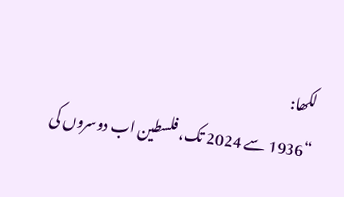لکھا:
“1936 سے 2024 تک، فلسطین اب دوسروں کی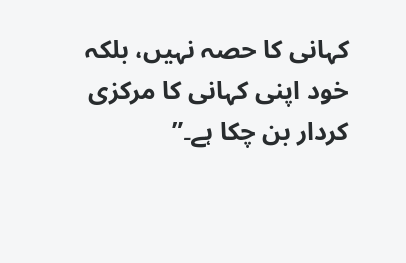کہانی کا حصہ نہیں، بلکہ خود اپنی کہانی کا مرکزی کردار بن چکا ہے۔”